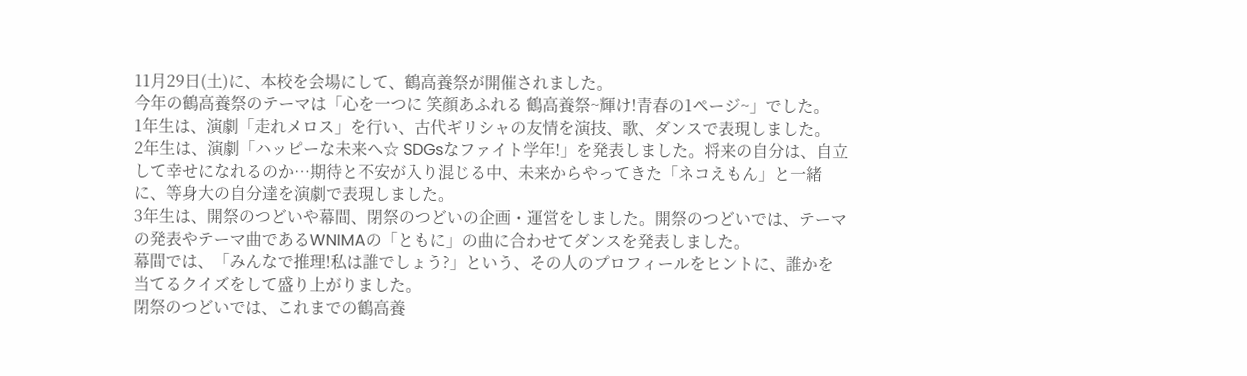11月29日(土)に、本校を会場にして、鶴高養祭が開催されました。
今年の鶴高養祭のテーマは「心を一つに 笑顔あふれる 鶴高養祭~輝け!青春の1ページ~」でした。
1年生は、演劇「走れメロス」を行い、古代ギリシャの友情を演技、歌、ダンスで表現しました。
2年生は、演劇「ハッピーな未来へ☆ SDGsなファイト学年!」を発表しました。将来の自分は、自立して幸せになれるのか…期待と不安が入り混じる中、未来からやってきた「ネコえもん」と一緒に、等身大の自分達を演劇で表現しました。
3年生は、開祭のつどいや幕間、閉祭のつどいの企画・運営をしました。開祭のつどいでは、テーマの発表やテーマ曲であるWNIMAの「ともに」の曲に合わせてダンスを発表しました。
幕間では、「みんなで推理!私は誰でしょう?」という、その人のプロフィールをヒントに、誰かを当てるクイズをして盛り上がりました。
閉祭のつどいでは、これまでの鶴高養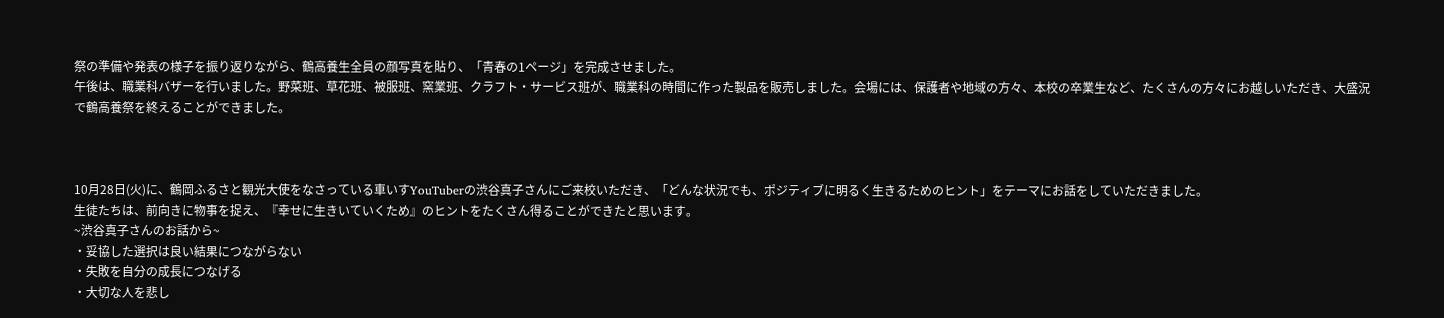祭の準備や発表の様子を振り返りながら、鶴高養生全員の顔写真を貼り、「青春の1ページ」を完成させました。
午後は、職業科バザーを行いました。野菜班、草花班、被服班、窯業班、クラフト・サービス班が、職業科の時間に作った製品を販売しました。会場には、保護者や地域の方々、本校の卒業生など、たくさんの方々にお越しいただき、大盛況で鶴高養祭を終えることができました。



10月28日(火)に、鶴岡ふるさと観光大使をなさっている車いすYouTuberの渋谷真子さんにご来校いただき、「どんな状況でも、ポジティブに明るく生きるためのヒント」をテーマにお話をしていただきました。
生徒たちは、前向きに物事を捉え、『幸せに生きいていくため』のヒントをたくさん得ることができたと思います。
~渋谷真子さんのお話から~
・妥協した選択は良い結果につながらない
・失敗を自分の成長につなげる
・大切な人を悲し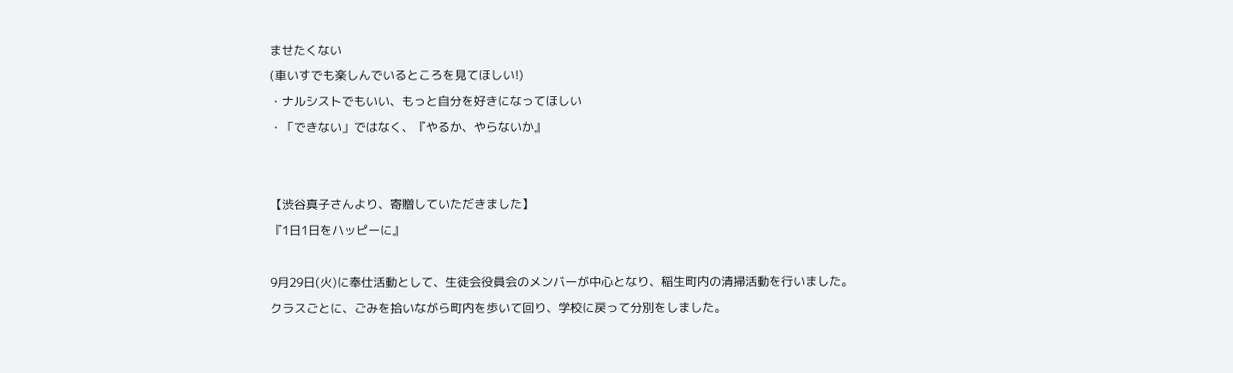ませたくない
(車いすでも楽しんでいるところを見てほしい!)
・ナルシストでもいい、もっと自分を好きになってほしい
・「できない」ではなく、『やるか、やらないか』


【渋谷真子さんより、寄贈していただきました】
『1日1日をハッピーに』

9月29日(火)に奉仕活動として、生徒会役員会のメンバーが中心となり、稲生町内の清掃活動を行いました。
クラスごとに、ごみを拾いながら町内を歩いて回り、学校に戻って分別をしました。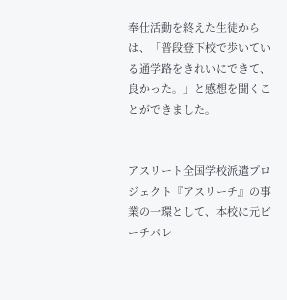奉仕活動を終えた生徒からは、「普段登下校で歩いている通学路をきれいにできて、良かった。」と感想を聞くことができました。


アスリート全国学校派遣プロジェクト『アスリーチ』の事業の一環として、本校に元ビーチバレ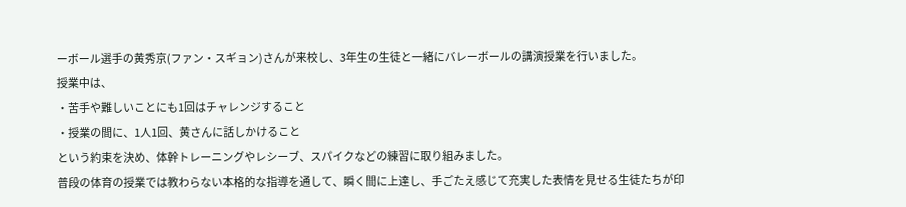ーボール選手の黄秀京(ファン・スギョン)さんが来校し、3年生の生徒と一緒にバレーボールの講演授業を行いました。
授業中は、
・苦手や難しいことにも1回はチャレンジすること
・授業の間に、1人1回、黄さんに話しかけること
という約束を決め、体幹トレーニングやレシーブ、スパイクなどの練習に取り組みました。
普段の体育の授業では教わらない本格的な指導を通して、瞬く間に上達し、手ごたえ感じて充実した表情を見せる生徒たちが印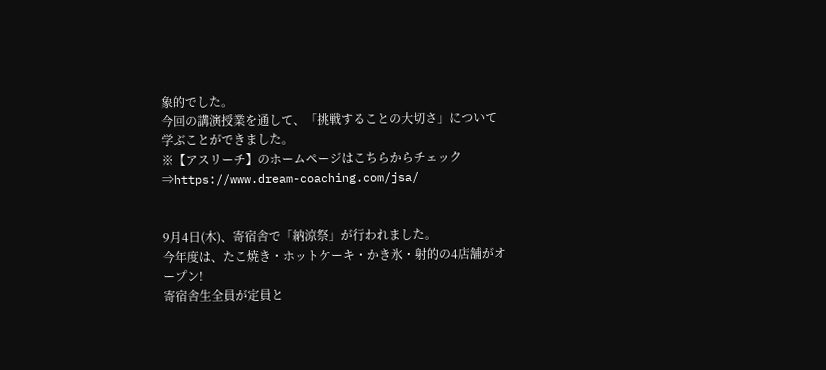象的でした。
今回の講演授業を通して、「挑戦することの大切さ」について学ぶことができました。
※【アスリーチ】のホームページはこちらからチェック⇒https://www.dream-coaching.com/jsa/


9月4日(木)、寄宿舎で「納涼祭」が行われました。
今年度は、たこ焼き・ホットケーキ・かき氷・射的の4店舗がオープン!
寄宿舎生全員が定員と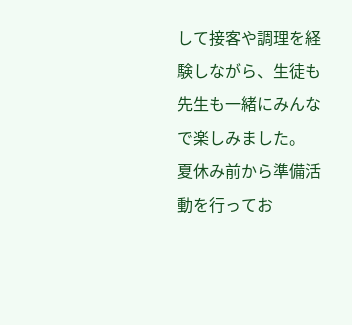して接客や調理を経験しながら、生徒も先生も一緒にみんなで楽しみました。
夏休み前から準備活動を行ってお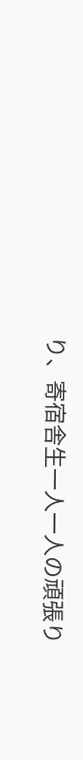り、寄宿舎生一人一人の頑張り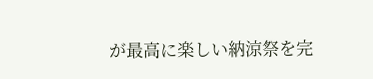が最高に楽しい納涼祭を完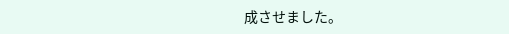成させました。